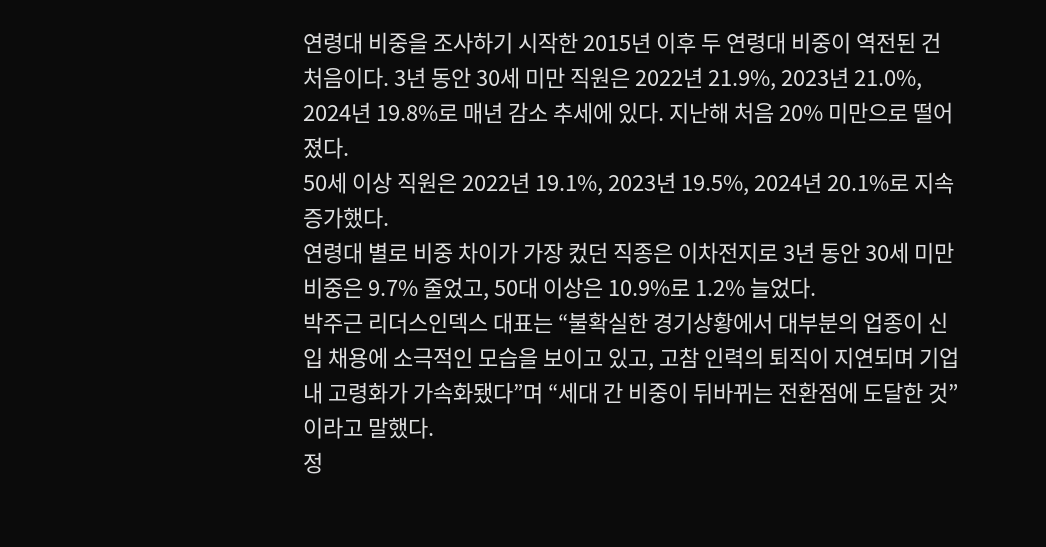연령대 비중을 조사하기 시작한 2015년 이후 두 연령대 비중이 역전된 건 처음이다. 3년 동안 30세 미만 직원은 2022년 21.9%, 2023년 21.0%, 2024년 19.8%로 매년 감소 추세에 있다. 지난해 처음 20% 미만으로 떨어졌다.
50세 이상 직원은 2022년 19.1%, 2023년 19.5%, 2024년 20.1%로 지속 증가했다.
연령대 별로 비중 차이가 가장 컸던 직종은 이차전지로 3년 동안 30세 미만 비중은 9.7% 줄었고, 50대 이상은 10.9%로 1.2% 늘었다.
박주근 리더스인덱스 대표는 “불확실한 경기상황에서 대부분의 업종이 신입 채용에 소극적인 모습을 보이고 있고, 고참 인력의 퇴직이 지연되며 기업 내 고령화가 가속화됐다”며 “세대 간 비중이 뒤바뀌는 전환점에 도달한 것”이라고 말했다.
정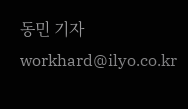동민 기자 workhard@ilyo.co.kr